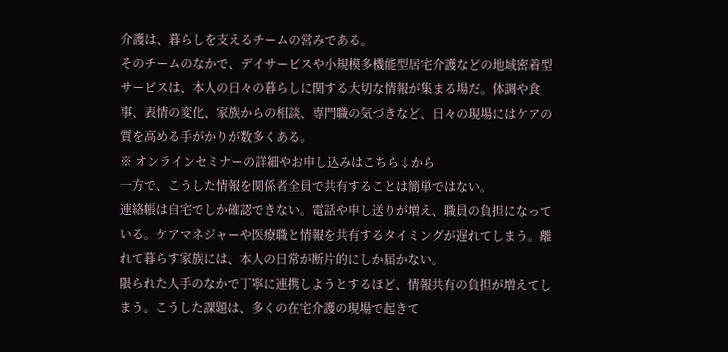介護は、暮らしを支えるチームの営みである。
そのチームのなかで、デイサービスや小規模多機能型居宅介護などの地域密着型サービスは、本人の日々の暮らしに関する大切な情報が集まる場だ。体調や食事、表情の変化、家族からの相談、専門職の気づきなど、日々の現場にはケアの質を高める手がかりが数多くある。
※ オンラインセミナーの詳細やお申し込みはこちら↓から
一方で、こうした情報を関係者全員で共有することは簡単ではない。
連絡帳は自宅でしか確認できない。電話や申し送りが増え、職員の負担になっている。ケアマネジャーや医療職と情報を共有するタイミングが遅れてしまう。離れて暮らす家族には、本人の日常が断片的にしか届かない。
限られた人手のなかで丁寧に連携しようとするほど、情報共有の負担が増えてしまう。こうした課題は、多くの在宅介護の現場で起きて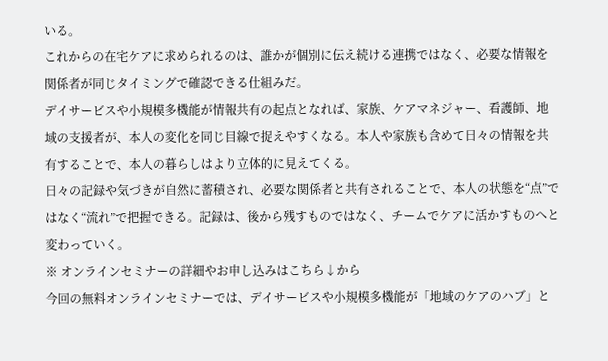いる。
これからの在宅ケアに求められるのは、誰かが個別に伝え続ける連携ではなく、必要な情報を関係者が同じタイミングで確認できる仕組みだ。
デイサービスや小規模多機能が情報共有の起点となれば、家族、ケアマネジャー、看護師、地域の支援者が、本人の変化を同じ目線で捉えやすくなる。本人や家族も含めて日々の情報を共有することで、本人の暮らしはより立体的に見えてくる。
日々の記録や気づきが自然に蓄積され、必要な関係者と共有されることで、本人の状態を“点”ではなく“流れ”で把握できる。記録は、後から残すものではなく、チームでケアに活かすものへと変わっていく。
※ オンラインセミナーの詳細やお申し込みはこちら↓から
今回の無料オンラインセミナーでは、デイサービスや小規模多機能が「地域のケアのハブ」と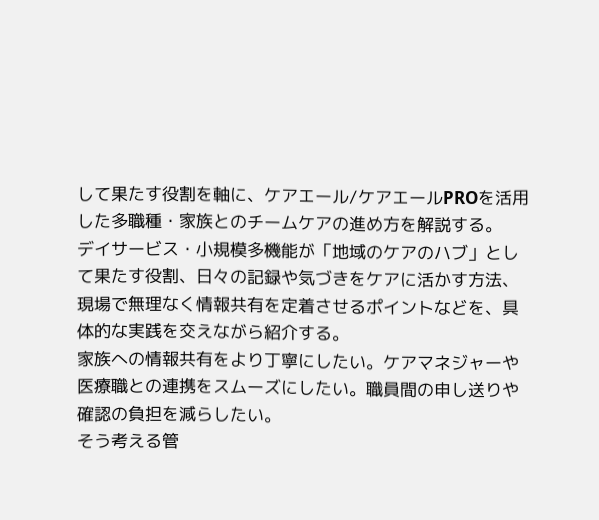して果たす役割を軸に、ケアエール/ケアエールPROを活用した多職種・家族とのチームケアの進め方を解説する。
デイサービス・小規模多機能が「地域のケアのハブ」として果たす役割、日々の記録や気づきをケアに活かす方法、現場で無理なく情報共有を定着させるポイントなどを、具体的な実践を交えながら紹介する。
家族への情報共有をより丁寧にしたい。ケアマネジャーや医療職との連携をスムーズにしたい。職員間の申し送りや確認の負担を減らしたい。
そう考える管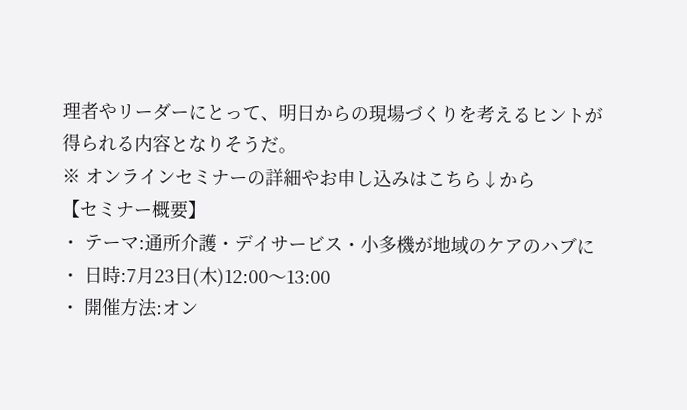理者やリーダーにとって、明日からの現場づくりを考えるヒントが得られる内容となりそうだ。
※ オンラインセミナーの詳細やお申し込みはこちら↓から
【セミナー概要】
・ テーマ:通所介護・デイサービス・小多機が地域のケアのハブに
・ 日時:7月23日(木)12:00〜13:00
・ 開催方法:オン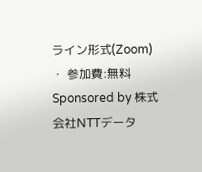ライン形式(Zoom)
・ 参加費:無料
Sponsored by 株式会社NTTデータ